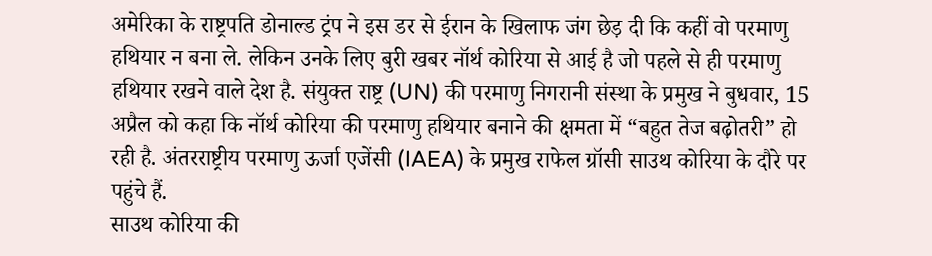अमेरिका के राष्ट्रपति डोनाल्ड ट्रंप ने इस डर से ईरान के खिलाफ जंग छेड़ दी कि कहीं वो परमाणु हथियार न बना ले. लेकिन उनके लिए बुरी खबर नॉर्थ कोरिया से आई है जो पहले से ही परमाणु हथियार रखने वाले देश है. संयुक्त राष्ट्र (UN) की परमाणु निगरानी संस्था के प्रमुख ने बुधवार, 15 अप्रैल को कहा कि नॉर्थ कोरिया की परमाणु हथियार बनाने की क्षमता में “बहुत तेज बढ़ोतरी” हो रही है. अंतरराष्ट्रीय परमाणु ऊर्जा एजेंसी (IAEA) के प्रमुख राफेल ग्रॉसी साउथ कोरिया के दौरे पर पहुंचे हैं.
साउथ कोरिया की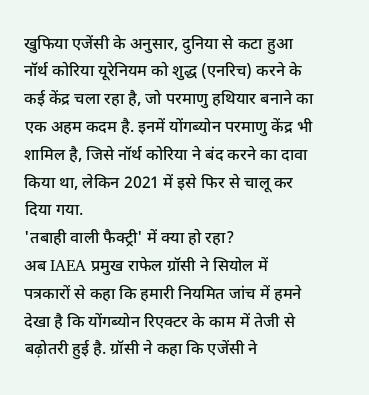खुफिया एजेंसी के अनुसार, दुनिया से कटा हुआ नॉर्थ कोरिया यूरेनियम को शुद्ध (एनरिच) करने के कई केंद्र चला रहा है, जो परमाणु हथियार बनाने का एक अहम कदम है. इनमें योंगब्योन परमाणु केंद्र भी शामिल है, जिसे नॉर्थ कोरिया ने बंद करने का दावा किया था, लेकिन 2021 में इसे फिर से चालू कर दिया गया.
'तबाही वाली फैक्ट्री' में क्या हो रहा?
अब IAEA प्रमुख राफेल ग्रॉसी ने सियोल में पत्रकारों से कहा कि हमारी नियमित जांच में हमने देखा है कि योंगब्योन रिएक्टर के काम में तेजी से बढ़ोतरी हुई है. ग्रॉसी ने कहा कि एजेंसी ने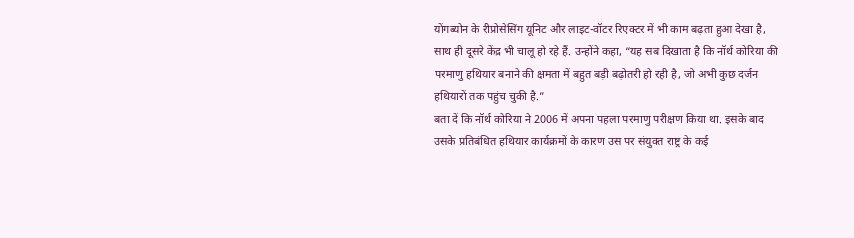योंगब्योन के रीप्रोसेसिंग यूनिट और लाइट-वॉटर रिएक्टर में भी काम बढ़ता हुआ देखा है, साथ ही दूसरे केंद्र भी चालू हो रहे हैं. उन्होंने कहा, “यह सब दिखाता है कि नॉर्थ कोरिया की परमाणु हथियार बनाने की क्षमता में बहुत बड़ी बढ़ोतरी हो रही है, जो अभी कुछ दर्जन हथियारों तक पहुंच चुकी है.”
बता दें कि नॉर्थ कोरिया ने 2006 में अपना पहला परमाणु परीक्षण किया था. इसके बाद उसके प्रतिबंधित हथियार कार्यक्रमों के कारण उस पर संयुक्त राष्ट्र के कई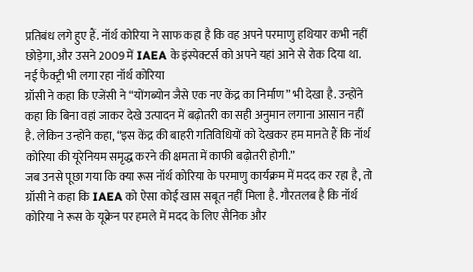प्रतिबंध लगे हुए हैं. नॉर्थ कोरिया ने साफ कहा है कि वह अपने परमाणु हथियार कभी नहीं छोड़ेगा, और उसने 2009 में IAEA के इंस्पेक्टर्स को अपने यहां आने से रोक दिया था.
नई फैक्ट्री भी लगा रहा नॉर्थ कोरिया
ग्रॉसी ने कहा कि एजेंसी ने “योंगब्योन जैसे एक नए केंद्र का निर्माण” भी देखा है. उन्होंने कहा कि बिना वहां जाकर देखे उत्पादन में बढ़ोतरी का सही अनुमान लगाना आसान नहीं है. लेकिन उन्होंने कहा, “इस केंद्र की बाहरी गतिविधियों को देखकर हम मानते हैं कि नॉर्थ कोरिया की यूरेनियम समृद्ध करने की क्षमता में काफी बढ़ोतरी होगी.”
जब उनसे पूछा गया कि क्या रूस नॉर्थ कोरिया के परमाणु कार्यक्रम में मदद कर रहा है, तो ग्रॉसी ने कहा कि IAEA को ऐसा कोई खास सबूत नहीं मिला है. गौरतलब है कि नॉर्थ कोरिया ने रूस के यूक्रेन पर हमले में मदद के लिए सैनिक और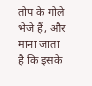तोप के गोले भेजे हैं, और माना जाता है कि इसके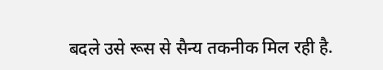बदले उसे रूस से सैन्य तकनीक मिल रही है.